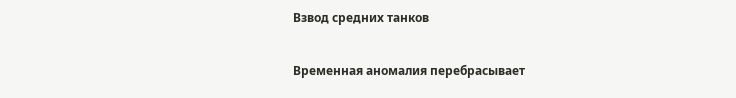Взвод средних танков

Временная аномалия перебрасывает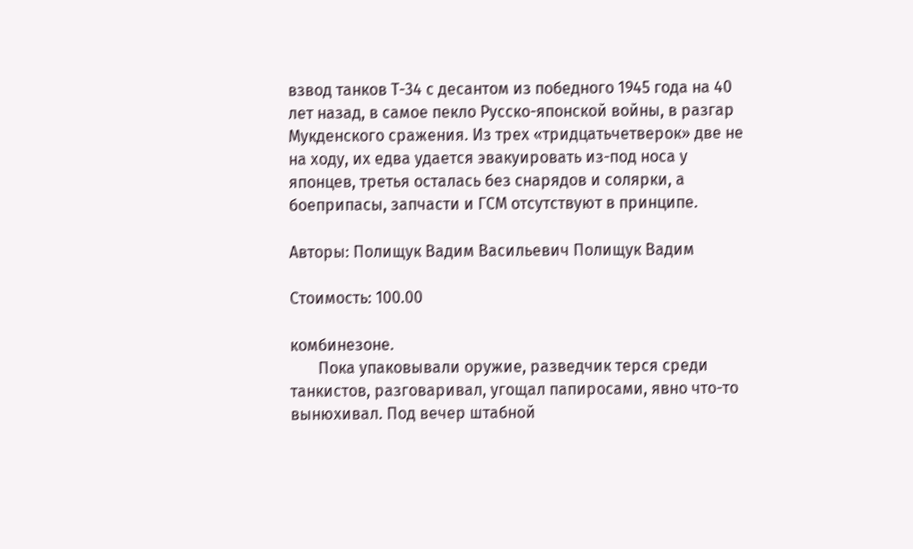взвод танков Т-34 с десантом из победного 1945 года на 40 лет назад, в самое пекло Русско-японской войны, в разгар Мукденского сражения. Из трех «тридцатьчетверок» две не на ходу, их едва удается эвакуировать из-под носа у японцев, третья осталась без снарядов и солярки, а боеприпасы, запчасти и ГСМ отсутствуют в принципе.

Авторы: Полищук Вадим Васильевич Полищук Вадим

Стоимость: 100.00

комбинезоне.
       Пока упаковывали оружие, разведчик терся среди танкистов, разговаривал, угощал папиросами, явно что-то вынюхивал. Под вечер штабной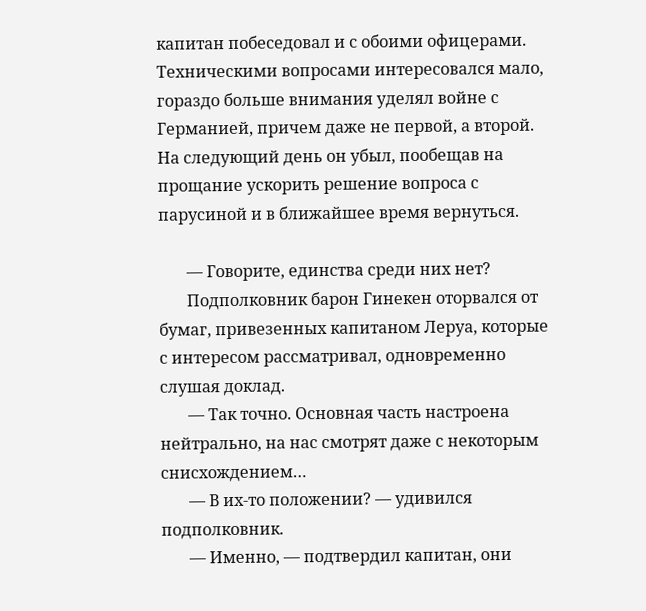капитан побеседовал и с обоими офицерами. Техническими вопросами интересовался мало, гораздо больше внимания уделял войне с Германией, причем даже не первой, а второй. На следующий день он убыл, пообещав на прощание ускорить решение вопроса с парусиной и в ближайшее время вернуться.

       — Говорите, единства среди них нет?
       Подполковник барон Гинекен оторвался от бумаг, привезенных капитаном Леруа, которые с интересом рассматривал, одновременно слушая доклад.
       — Так точно. Основная часть настроена нейтрально, на нас смотрят даже с некоторым снисхождением…
       — В их-то положении? — удивился подполковник.
       — Именно, — подтвердил капитан, они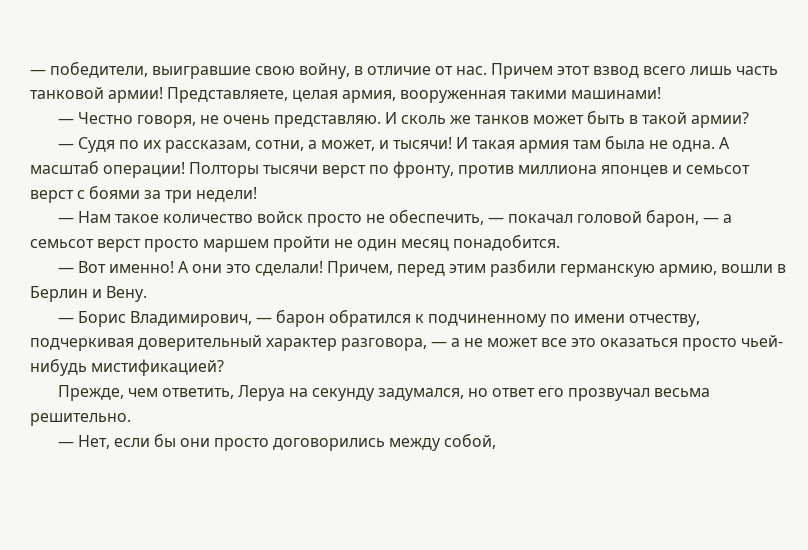— победители, выигравшие свою войну, в отличие от нас. Причем этот взвод всего лишь часть танковой армии! Представляете, целая армия, вооруженная такими машинами!
       — Честно говоря, не очень представляю. И сколь же танков может быть в такой армии?
       — Судя по их рассказам, сотни, а может, и тысячи! И такая армия там была не одна. А масштаб операции! Полторы тысячи верст по фронту, против миллиона японцев и семьсот верст с боями за три недели!
       — Нам такое количество войск просто не обеспечить, — покачал головой барон, — а семьсот верст просто маршем пройти не один месяц понадобится.
       — Вот именно! А они это сделали! Причем, перед этим разбили германскую армию, вошли в Берлин и Вену.
       — Борис Владимирович, — барон обратился к подчиненному по имени отчеству, подчеркивая доверительный характер разговора, — а не может все это оказаться просто чьей-нибудь мистификацией?
       Прежде, чем ответить, Леруа на секунду задумался, но ответ его прозвучал весьма решительно.
       — Нет, если бы они просто договорились между собой,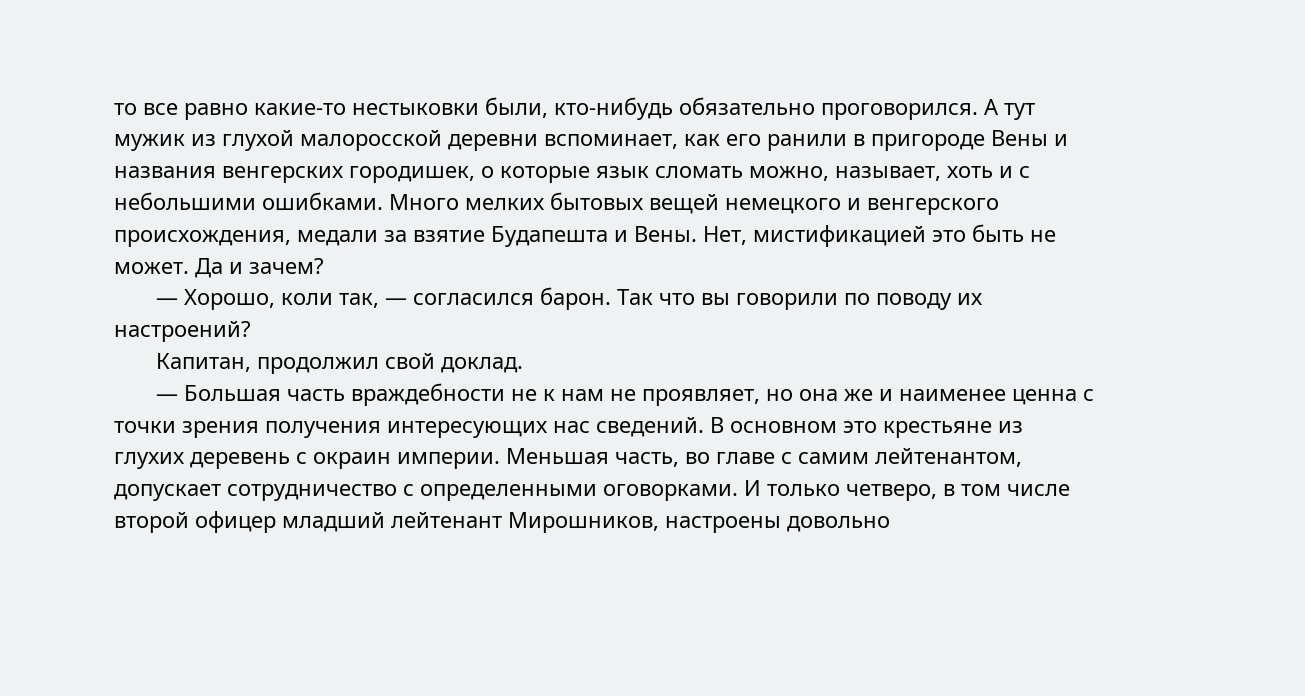то все равно какие-то нестыковки были, кто-нибудь обязательно проговорился. А тут мужик из глухой малоросской деревни вспоминает, как его ранили в пригороде Вены и названия венгерских городишек, о которые язык сломать можно, называет, хоть и с небольшими ошибками. Много мелких бытовых вещей немецкого и венгерского происхождения, медали за взятие Будапешта и Вены. Нет, мистификацией это быть не может. Да и зачем?
       — Хорошо, коли так, — согласился барон. Так что вы говорили по поводу их настроений?
       Капитан, продолжил свой доклад.
       — Большая часть враждебности не к нам не проявляет, но она же и наименее ценна с точки зрения получения интересующих нас сведений. В основном это крестьяне из глухих деревень с окраин империи. Меньшая часть, во главе с самим лейтенантом, допускает сотрудничество с определенными оговорками. И только четверо, в том числе второй офицер младший лейтенант Мирошников, настроены довольно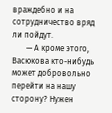враждебно и на сотрудничество вряд ли пойдут.
       — А кроме этого, Васюкова кто-нибудь может добровольно перейти на нашу сторону? Нужен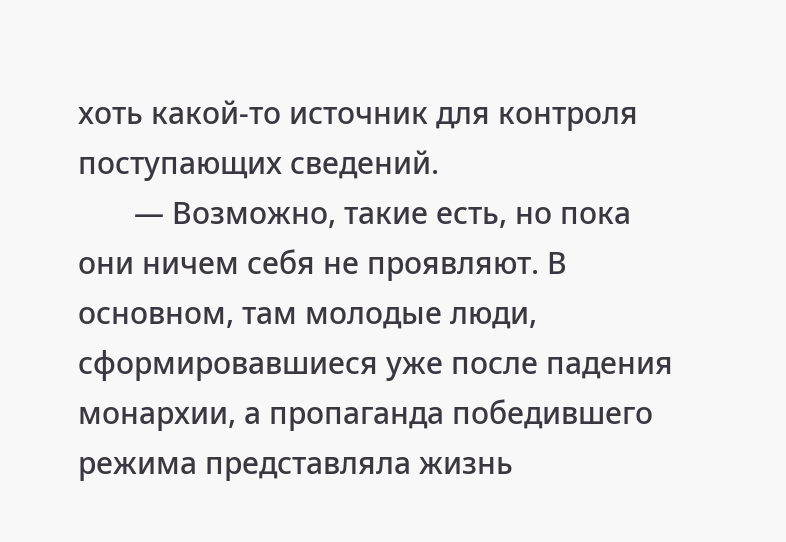хоть какой-то источник для контроля поступающих сведений.
       — Возможно, такие есть, но пока они ничем себя не проявляют. В основном, там молодые люди, сформировавшиеся уже после падения монархии, а пропаганда победившего режима представляла жизнь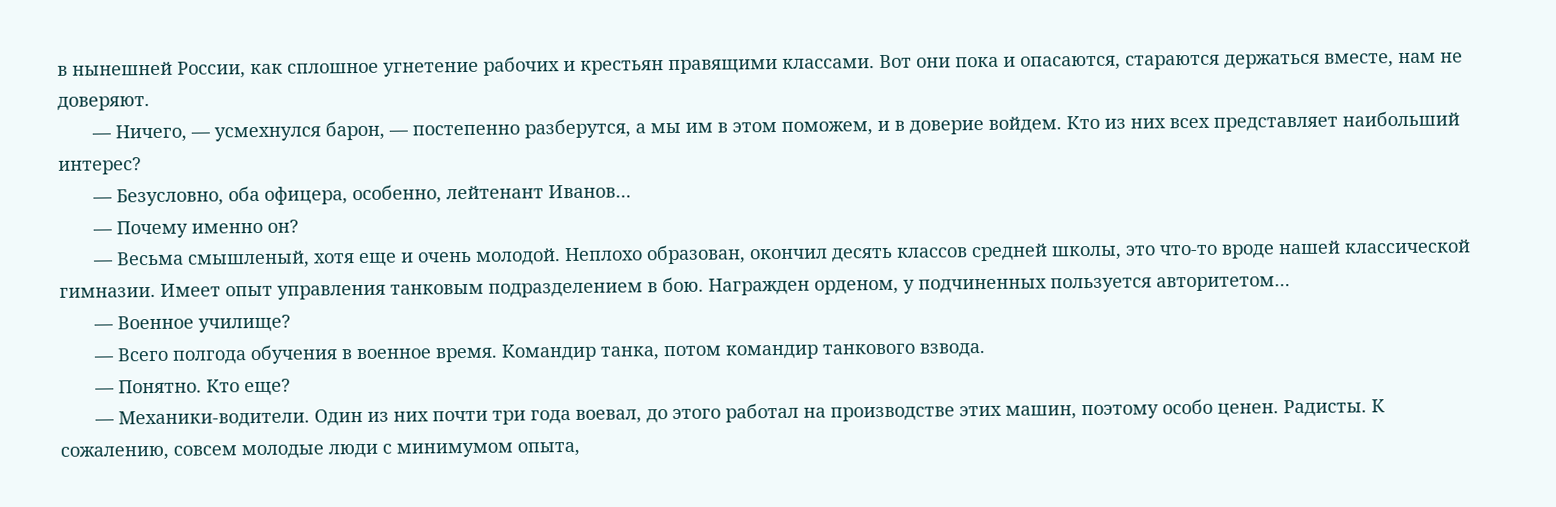в нынешней России, как сплошное угнетение рабочих и крестьян правящими классами. Вот они пока и опасаются, стараются держаться вместе, нам не доверяют.
       — Ничего, — усмехнулся барон, — постепенно разберутся, а мы им в этом поможем, и в доверие войдем. Кто из них всех представляет наибольший интерес?
       — Безусловно, оба офицера, особенно, лейтенант Иванов…
       — Почему именно он?
       — Весьма смышленый, хотя еще и очень молодой. Неплохо образован, окончил десять классов средней школы, это что-то вроде нашей классической гимназии. Имеет опыт управления танковым подразделением в бою. Награжден орденом, у подчиненных пользуется авторитетом…
       — Военное училище?
       — Всего полгода обучения в военное время. Командир танка, потом командир танкового взвода.
       — Понятно. Кто еще?
       — Механики-водители. Один из них почти три года воевал, до этого работал на производстве этих машин, поэтому особо ценен. Радисты. К сожалению, совсем молодые люди с минимумом опыта,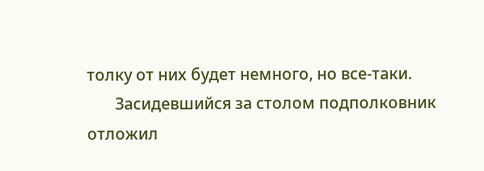толку от них будет немного, но все-таки.
       Засидевшийся за столом подполковник отложил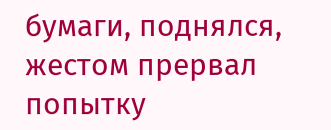бумаги, поднялся, жестом прервал попытку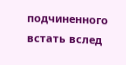подчиненного встать вслед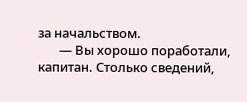за начальством.
       — Вы хорошо поработали, капитан. Столько сведений,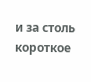и за столь короткое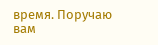время. Поручаю вам